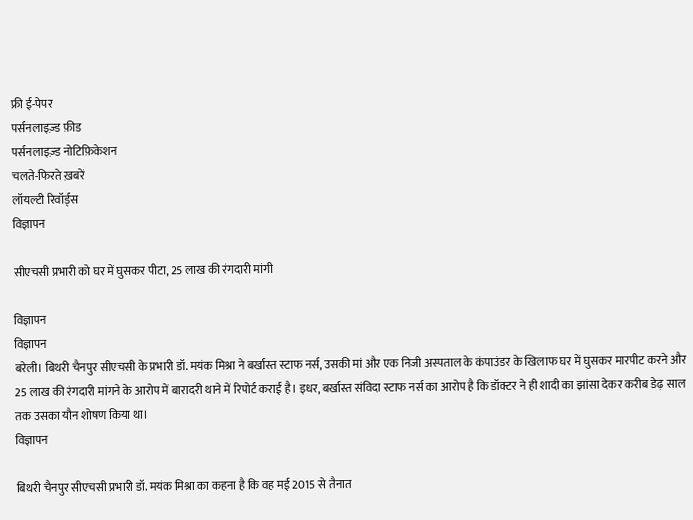फ्री ई-पेपर
पर्सनलाइज़्ड फ़ीड
पर्सनलाइज़्ड नोटिफ़िकेशन
चलते-फिरते ख़बरें
लॉयल्टी रिवॉर्ड्स
विज्ञापन

सीएचसी प्रभारी को घर में घुसकर पीटा, 25 लाख की रंगदारी मांगी

विज्ञापन
विज्ञापन
बरेली। बिथरी चैनपुर सीएचसी के प्रभारी डॉ. मयंक मिश्रा ने बर्खास्त स्टाफ नर्स, उसकी मां और एक निजी अस्पताल के कंपाउंडर के खिलाफ घर में घुसकर मारपीट करने और 25 लाख की रंगदारी मांगने के आरोप में बारादरी थाने में रिपोर्ट कराई है। इधर, बर्खास्त संविदा स्टाफ नर्स का आरोप है कि डॉक्टर ने ही शादी का झांसा देकर करीब डेढ़ साल तक उसका यौन शोषण किया था।
विज्ञापन

बिथरी चैनपुर सीएचसी प्रभारी डॉ. मयंक मिश्रा का कहना है कि वह मई 2015 से तैनात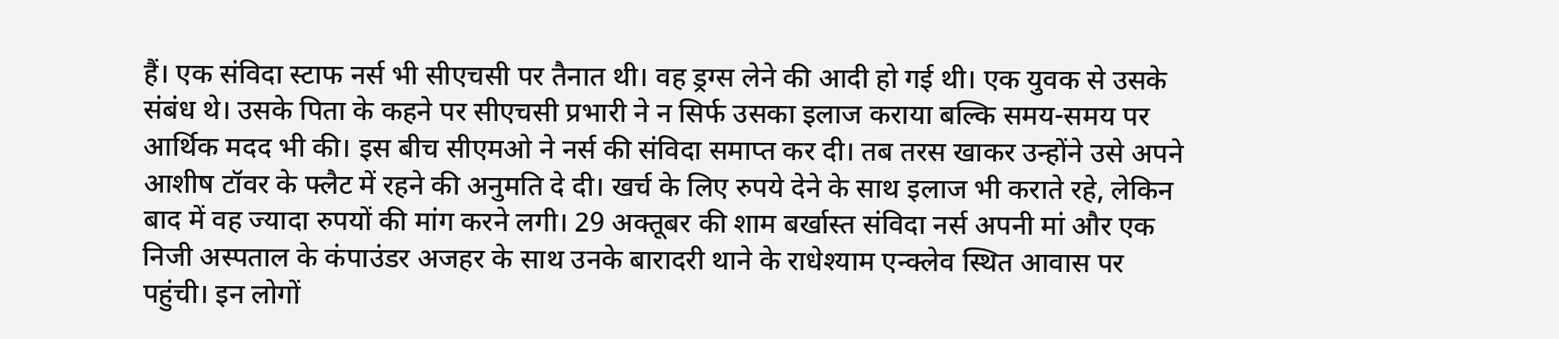हैं। एक संविदा स्टाफ नर्स भी सीएचसी पर तैनात थी। वह ड्रग्स लेने की आदी हो गई थी। एक युवक से उसके संबंध थे। उसके पिता के कहने पर सीएचसी प्रभारी ने न सिर्फ उसका इलाज कराया बल्कि समय-समय पर आर्थिक मदद भी की। इस बीच सीएमओ ने नर्स की संविदा समाप्त कर दी। तब तरस खाकर उन्होंने उसे अपने आशीष टॉवर के फ्लैट में रहने की अनुमति दे दी। खर्च के लिए रुपये देने के साथ इलाज भी कराते रहे, लेकिन बाद में वह ज्यादा रुपयों की मांग करने लगी। 29 अक्तूबर की शाम बर्खास्त संविदा नर्स अपनी मां और एक निजी अस्पताल के कंपाउंडर अजहर के साथ उनके बारादरी थाने के राधेश्याम एन्क्लेव स्थित आवास पर पहुंची। इन लोगों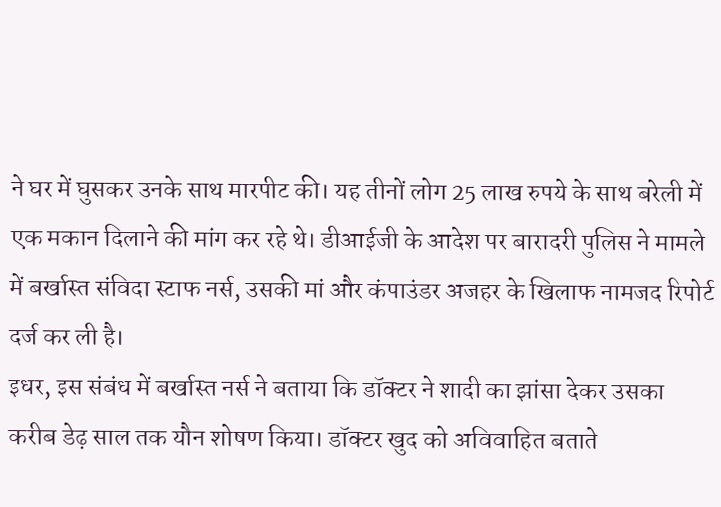ने घर में घुसकर उनके साथ मारपीट की। यह तीनों लोग 25 लाख रुपये के साथ बरेली में एक मकान दिलाने की मांग कर रहे थे। डीआईजी के आदेश पर बारादरी पुलिस ने मामले में बर्खास्त संविदा स्टाफ नर्स, उसकी मां और कंपाउंडर अजहर के खिलाफ नामजद रिपोर्ट दर्ज कर ली है।
इधर, इस संबंध में बर्खास्त नर्स ने बताया कि डॉक्टर ने शादी का झांसा देकर उसका करीब डेढ़ साल तक यौन शोषण किया। डॉक्टर खुद को अविवाहित बताते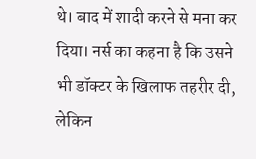थे। बाद में शादी करने से मना कर दिया। नर्स का कहना है कि उसने भी डॉक्टर के खिलाफ तहरीर दी, लेकिन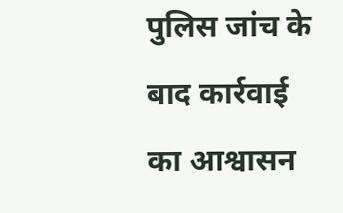पुलिस जांच के बाद कार्रवाई का आश्वासन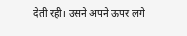देती रही। उसने अपने ऊपर लगे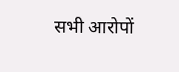सभी आरोपों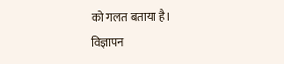को गलत बताया है।
विज्ञापन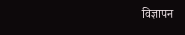विज्ञापन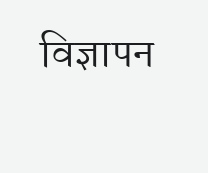विज्ञापन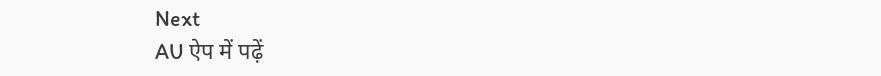Next
AU ऐप में पढ़ें